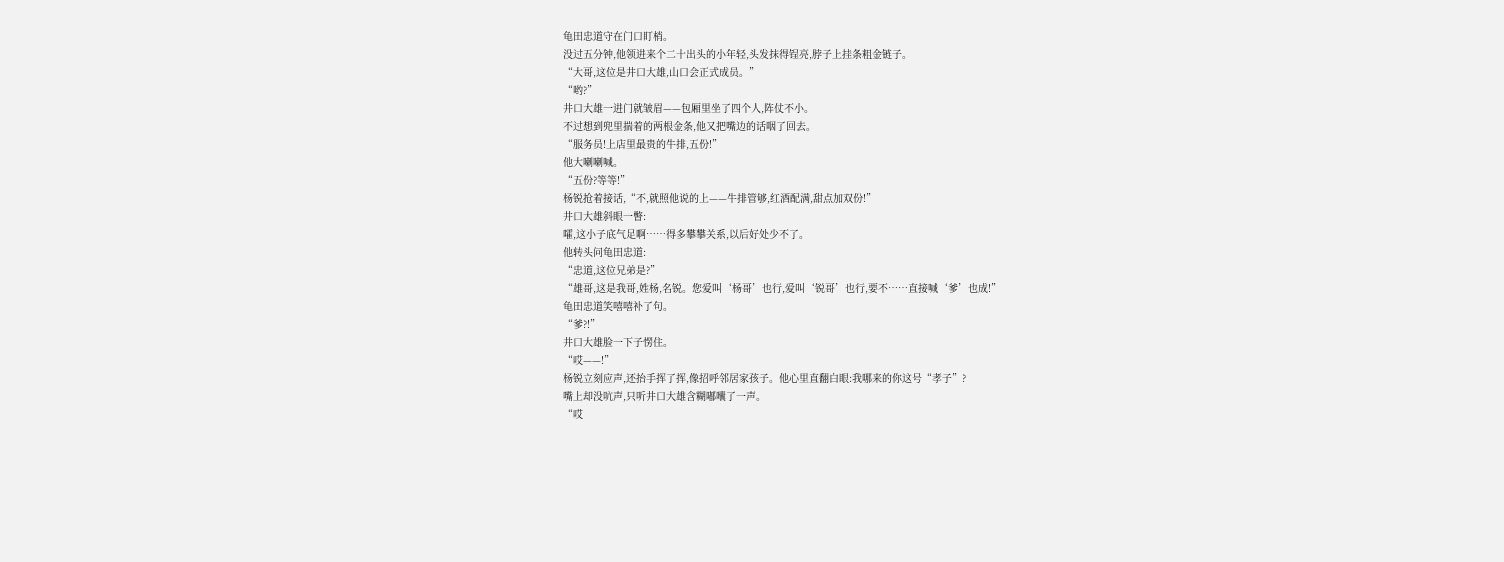龟田忠道守在门口盯梢。
没过五分钟,他领进来个二十出头的小年轻,头发抹得锃亮,脖子上挂条粗金链子。
“大哥,这位是井口大雄,山口会正式成员。”
“哟?”
井口大雄一进门就皱眉——包厢里坐了四个人,阵仗不小。
不过想到兜里揣着的两根金条,他又把嘴边的话咽了回去。
“服务员!上店里最贵的牛排,五份!”
他大喇喇喊。
“五份?等等!”
杨锐抢着接话,“不,就照他说的上——牛排管够,红酒配满,甜点加双份!”
井口大雄斜眼一瞥:
嚯,这小子底气足啊……得多攀攀关系,以后好处少不了。
他转头问龟田忠道:
“忠道,这位兄弟是?”
“雄哥,这是我哥,姓杨,名锐。您爱叫‘杨哥’也行,爱叫‘锐哥’也行,要不……直接喊‘爹’也成!”
龟田忠道笑嘻嘻补了句。
“爹?!”
井口大雄脸一下子愣住。
“哎——!”
杨锐立刻应声,还抬手挥了挥,像招呼邻居家孩子。他心里直翻白眼:我哪来的你这号“孝子”?
嘴上却没吭声,只听井口大雄含糊嘟囔了一声。
“哎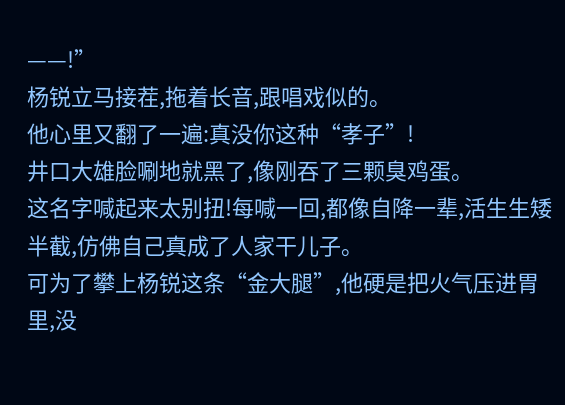——!”
杨锐立马接茬,拖着长音,跟唱戏似的。
他心里又翻了一遍:真没你这种“孝子”!
井口大雄脸唰地就黑了,像刚吞了三颗臭鸡蛋。
这名字喊起来太别扭!每喊一回,都像自降一辈,活生生矮半截,仿佛自己真成了人家干儿子。
可为了攀上杨锐这条“金大腿”,他硬是把火气压进胃里,没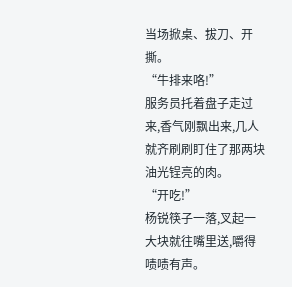当场掀桌、拔刀、开撕。
“牛排来咯!”
服务员托着盘子走过来,香气刚飘出来,几人就齐刷刷盯住了那两块油光锃亮的肉。
“开吃!”
杨锐筷子一落,叉起一大块就往嘴里送,嚼得啧啧有声。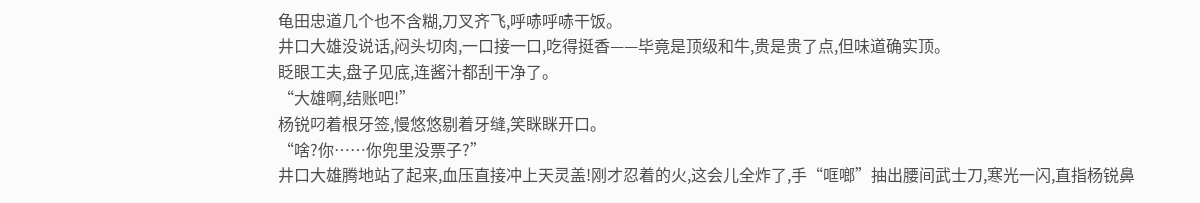龟田忠道几个也不含糊,刀叉齐飞,呼哧呼哧干饭。
井口大雄没说话,闷头切肉,一口接一口,吃得挺香——毕竟是顶级和牛,贵是贵了点,但味道确实顶。
眨眼工夫,盘子见底,连酱汁都刮干净了。
“大雄啊,结账吧!”
杨锐叼着根牙签,慢悠悠剔着牙缝,笑眯眯开口。
“啥?你……你兜里没票子?”
井口大雄腾地站了起来,血压直接冲上天灵盖!刚才忍着的火,这会儿全炸了,手“哐啷”抽出腰间武士刀,寒光一闪,直指杨锐鼻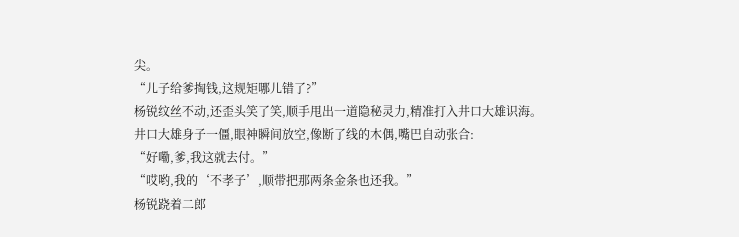尖。
“儿子给爹掏钱,这规矩哪儿错了?”
杨锐纹丝不动,还歪头笑了笑,顺手甩出一道隐秘灵力,精准打入井口大雄识海。
井口大雄身子一僵,眼神瞬间放空,像断了线的木偶,嘴巴自动张合:
“好嘞,爹,我这就去付。”
“哎哟,我的‘不孝子’,顺带把那两条金条也还我。”
杨锐跷着二郎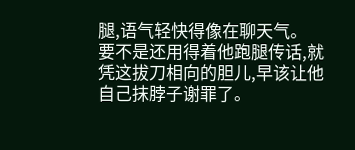腿,语气轻快得像在聊天气。
要不是还用得着他跑腿传话,就凭这拔刀相向的胆儿,早该让他自己抹脖子谢罪了。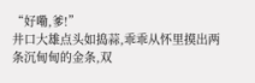“好嘞,爹!”
井口大雄点头如捣蒜,乖乖从怀里摸出两条沉甸甸的金条,双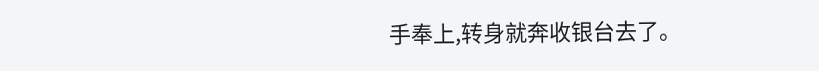手奉上,转身就奔收银台去了。